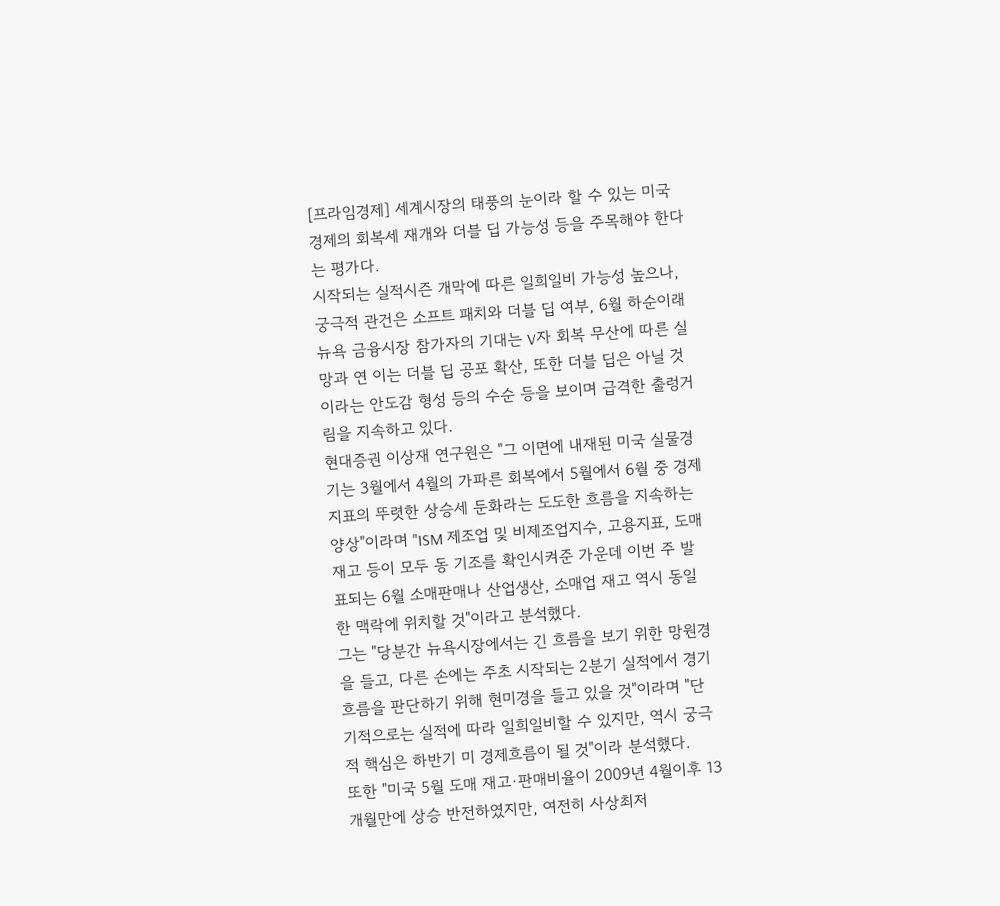[프라임경제] 세계시장의 태풍의 눈이라 할 수 있는 미국경제의 회복세 재개와 더블 딥 가능성 등을 주목해야 한다는 평가다.
시작되는 실적시즌 개막에 따른 일희일비 가능성 높으나, 궁극적 관건은 소프트 패치와 더블 딥 여부, 6월 하순이래 뉴욕 금융시장 참가자의 기대는 V자 회복 무산에 따른 실망과 연 이는 더블 딥 공포 확산, 또한 더블 딥은 아닐 것이라는 안도감 형성 등의 수순 등을 보이며 급격한 출렁거림을 지속하고 있다.
현대증권 이상재 연구원은 "그 이면에 내재된 미국 실물경기는 3월에서 4월의 가파른 회복에서 5월에서 6월 중 경제지표의 뚜렷한 상승세 둔화라는 도도한 흐름을 지속하는 양상"이라며 "ISM 제조업 및 비제조업지수, 고용지표, 도매재고 등이 모두 동 기조를 확인시켜준 가운데 이번 주 발표되는 6월 소매판매나 산업생산, 소매업 재고 역시 동일한 맥락에 위치할 것"이라고 분석했다.
그는 "당분간 뉴욕시장에서는 긴 흐름을 보기 위한 망원경을 들고, 다른 손에는 주초 시작되는 2분기 실적에서 경기흐름을 판단하기 위해 현미경을 들고 있을 것"이라며 "단기적으로는 실적에 따라 일희일비할 수 있지만, 역시 궁극적 핵심은 하반기 미 경제흐름이 될 것"이라 분석했다.
또한 "미국 5월 도매 재고·판매비율이 2009년 4월이후 13개월만에 상승 반전하였지만, 여전히 사상최저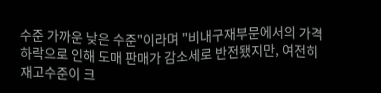수준 가까운 낮은 수준"이라며 "비내구재부문에서의 가격 하락으로 인해 도매 판매가 감소세로 반전됐지만, 여전히 재고수준이 크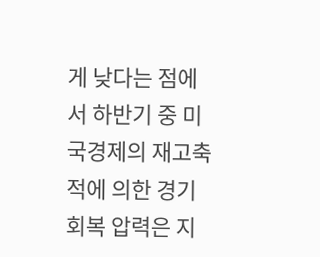게 낮다는 점에서 하반기 중 미국경제의 재고축적에 의한 경기회복 압력은 지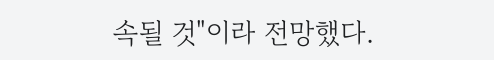속될 것"이라 전망했다.